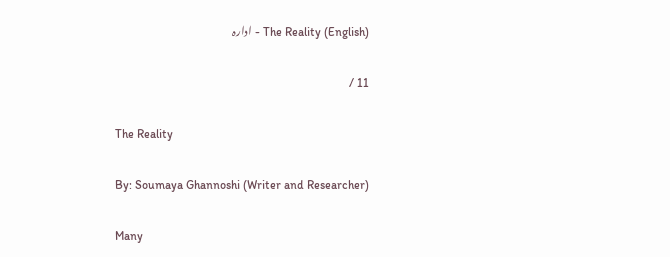(English) The Reality - ادارہ

11 /

The Reality

By: Soumaya Ghannoshi (Writer and Researcher)

Many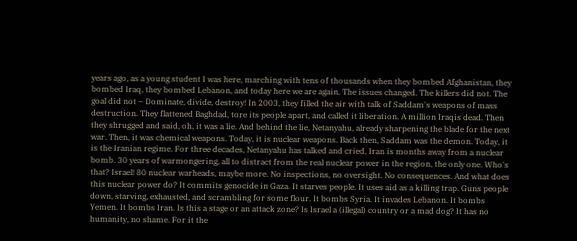years ago, as a young student I was here, marching with tens of thousands when they bombed Afghanistan, they bombed Iraq, they bombed Lebanon, and today here we are again. The issues changed. The killers did not. The goal did not – Dominate, divide, destroy! In 2003, they filled the air with talk of Saddam's weapons of mass destruction. They flattened Baghdad, tore its people apart, and called it liberation. A million Iraqis dead. Then they shrugged and said, oh, it was a lie. And behind the lie, Netanyahu, already sharpening the blade for the next war. Then, it was chemical weapons. Today, it is nuclear weapons. Back then, Saddam was the demon. Today, it is the Iranian regime. For three decades, Netanyahu has talked and cried, Iran is months away from a nuclear bomb. 30 years of warmongering, all to distract from the real nuclear power in the region, the only one. Who's that? Israel! 80 nuclear warheads, maybe more. No inspections, no oversight. No consequences. And what does this nuclear power do? It commits genocide in Gaza. It starves people. It uses aid as a killing trap. Guns people down, starving, exhausted, and scrambling for some flour. It bombs Syria. It invades Lebanon. It bombs Yemen. It bombs Iran. Is this a stage or an attack zone? Is Israel a (illegal) country or a mad dog? It has no humanity, no shame. For it the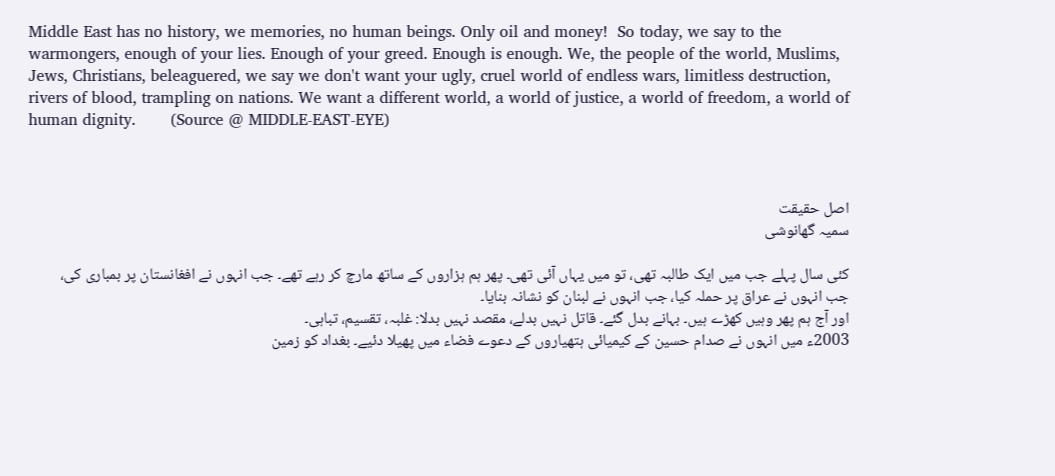Middle East has no history, we memories, no human beings. Only oil and money!  So today, we say to the warmongers, enough of your lies. Enough of your greed. Enough is enough. We, the people of the world, Muslims, Jews, Christians, beleaguered, we say we don't want your ugly, cruel world of endless wars, limitless destruction, rivers of blood, trampling on nations. We want a different world, a world of justice, a world of freedom, a world of human dignity.       (Source @ MIDDLE-EAST-EYE)



اصل حقیقت
سمیہ گھانوشی

کئی سال پہلے جب میں ایک طالبہ تھی، تو میں یہاں آئی تھی۔ پھر ہم ہزاروں کے ساتھ مارچ کر رہے تھے۔ جب انہوں نے افغانستان پر بمباری کی، جب انہوں نے عراق پر حملہ کیا، جب انہوں نے لبنان کو نشانہ بنایا۔
اور آج ہم پھر وہیں کھڑے ہیں۔ بہانے بدل گئے۔ قاتل نہیں بدلے، مقصد نہیں بدلا: غلبہ، تقسیم، تباہی۔
2003ء میں انہوں نے صدام حسین کے کیمیائی ہتھیاروں کے دعوے فضاء میں پھیلا دئیے۔ بغداد کو زمین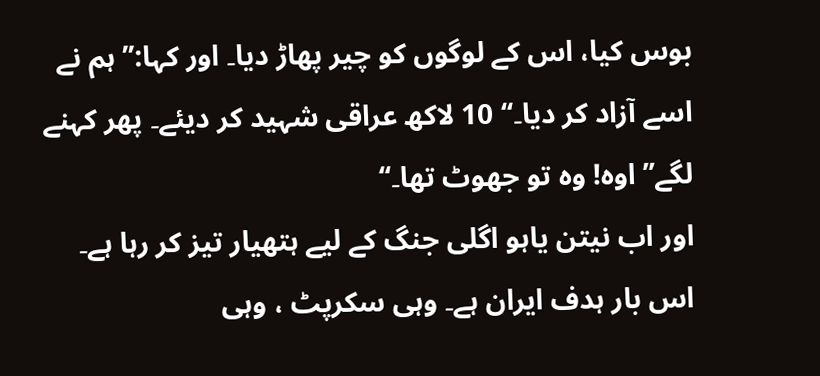بوس کیا، اس کے لوگوں کو چیر پھاڑ دیا۔ اور کہا:’’ہم نے اسے آزاد کر دیا۔‘‘ 10 لاکھ عراقی شہید کر دیئے۔ پھر کہنے لگے’’اوہ! وہ تو جھوٹ تھا۔‘‘
اور اب نیتن یاہو اگلی جنگ کے لیے ہتھیار تیز کر رہا ہے۔
اس بار ہدف ایران ہے۔ وہی سکرپٹ ، وہی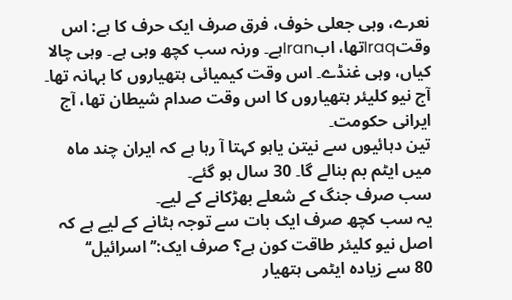نعرے، وہی جعلی خوف، فرق صرف ایک حرف کا ہے: اس وقتIraqتھا، ابIranہے۔ ورنہ سب کچھ وہی ہے۔ وہی چالا کیاں، وہی غنڈے۔ اس وقت کیمیائی ہتھیاروں کا بہانہ تھا۔ آج نیو کلیئر ہتھیاروں کا اس وقت صدام شیطان تھا، آج ایرانی حکومت۔
تین دہائیوں سے نیتن یاہو کہتا آ رہا ہے کہ ایران چند ماہ میں ایٹم بم بنالے گا۔ 30 سال ہو گئے۔
سب صرف جنگ کے شعلے بھڑکانے کے لیے۔
یہ سب کچھ صرف ایک بات سے توجہ ہٹانے کے لیے ہے کہ اصل نیو کلیئر طاقت کون ہے؟ صرف ایک:’’اسرائیل‘‘
80 سے زیادہ ایٹمی ہتھیار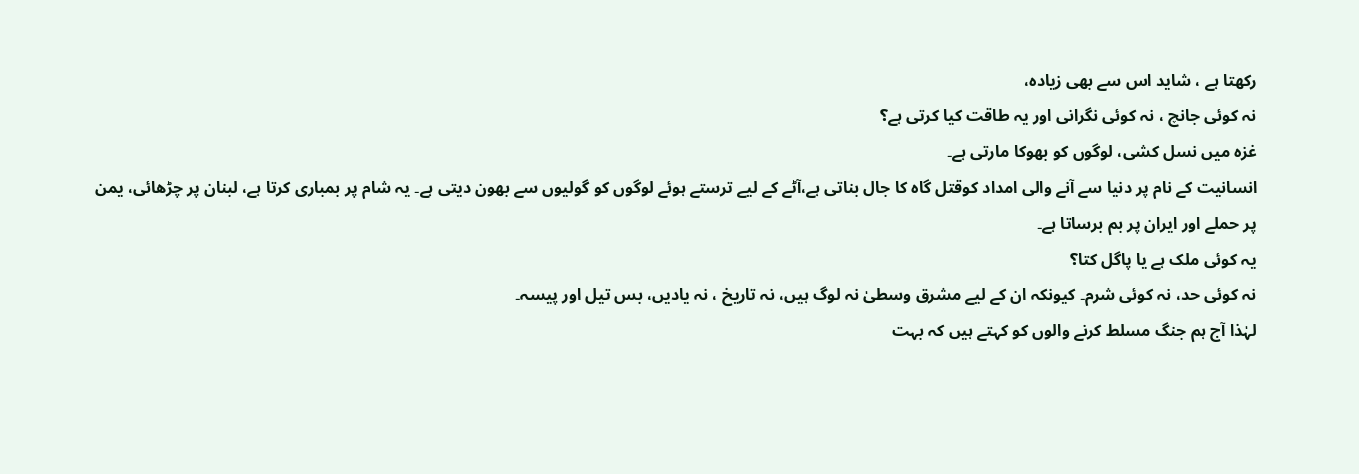رکھتا ہے ، شاید اس سے بھی زیادہ،
نہ کوئی جانچ ، نہ کوئی نگرانی اور یہ طاقت کیا کرتی ہے؟
غزہ میں نسل کشی، لوگوں کو بھوکا مارتی ہے۔
انسانیت کے نام پر دنیا سے آنے والی امداد کوقتل گاہ کا جال بناتی ہے،آٹے کے لیے ترستے ہوئے لوگوں کو گولیوں سے بھون دیتی ہے۔ یہ شام پر بمباری کرتا ہے، لبنان پر چڑھائی، یمن پر حملے اور ایران پر بم برساتا ہے۔
یہ کوئی ملک ہے یا پاگل کتا؟
نہ کوئی حد، نہ کوئی شرم۔ کیونکہ ان کے لیے مشرق وسطیٰ نہ لوگ ہیں، نہ تاریخ ، نہ یادیں، بس تیل اور پیسہ۔
لہٰذا آج ہم جنگ مسلط کرنے والوں کو کہتے ہیں کہ بہت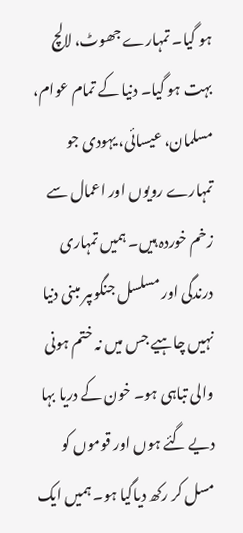ہو گیا۔ تمہارے جھوٹ، لالچ بہت ہو گیا۔ دنیا کے تمام عوام، مسلمان، عیسائی، یہودی جو تمہارے رویوں اور اعمال سے زخم خوردہ ہیں۔ ہمیں تمہاری درندگی اور مسلسل جنگوںپر مبنی دنیا نہیں چاہیے جس میں نہ ختم ہونی والی تباہی ہو۔ خون کے دریا بہا دیے گئے ہوں اور قوموں کو مسل کر رکھ دیاگیا ہو۔ ہمیں ایک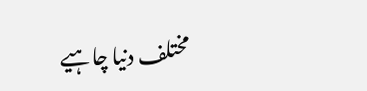مختلف دنیا چاہیے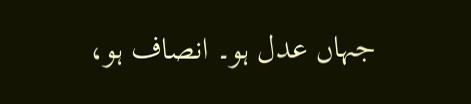جہاں عدل ہو۔ انصاف ہو،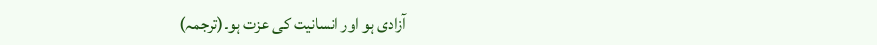آزادی ہو اور انسانیت کی عزت ہو۔(ترجمہ)